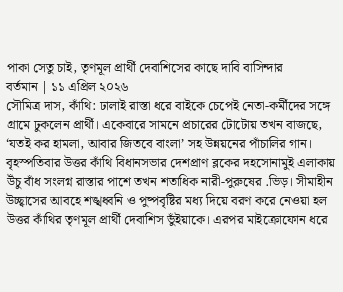পাকা সেতু চাই, তৃণমূল প্রার্থী দেবাশিসের কাছে দাবি বাসিন্দার
বর্তমান | ১১ এপ্রিল ২০২৬
সৌমিত্র দাস, কাঁথি: ঢালাই রাস্তা ধরে বাইকে চেপেই নেতা-কর্মীদের সঙ্গে গ্রামে ঢুকলেন প্রার্থী। একেবারে সামনে প্রচারের টোটোয় তখন বাজছে, ‘যতই কর হামলা, আবার জিতবে বাংলা’ সহ উন্নয়নের পাঁচালির গান। বৃহস্পতিবার উত্তর কাঁথি বিধানসভার দেশপ্রাণ ব্লকের দহসোনামুই এলাকায় উঁচু বাঁধ সংলগ্ন রাস্তার পাশে তখন শতাধিক নারী-পুরুষের .ভিড়। সীমাহীন উচ্ছ্বাসের আবহে শঙ্খধ্বনি ও পুষ্পবৃষ্টির মধ্য দিয়ে বরণ করে নেওয়া হল উত্তর কাঁথির তৃণমূল প্রার্থী দেবাশিস ভুঁইয়াকে। এরপর মাইক্রোফোন ধরে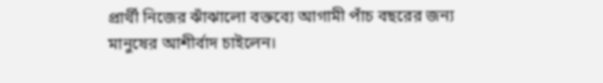প্রার্থী নিজের ঝাঁঝালো বক্তব্যে আগামী পাঁচ বছরের জন্য মানুষের আশীর্বাদ চাইলেন।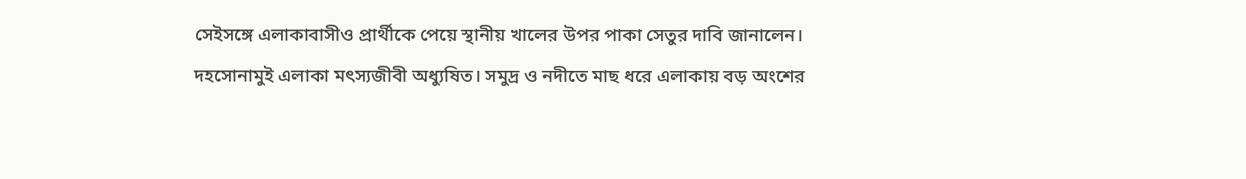সেইসঙ্গে এলাকাবাসীও প্রার্থীকে পেয়ে স্থানীয় খালের উপর পাকা সেতুর দাবি জানালেন।
দহসোনামুই এলাকা মৎস্যজীবী অধ্যুষিত। সমুদ্র ও নদীতে মাছ ধরে এলাকায় বড় অংশের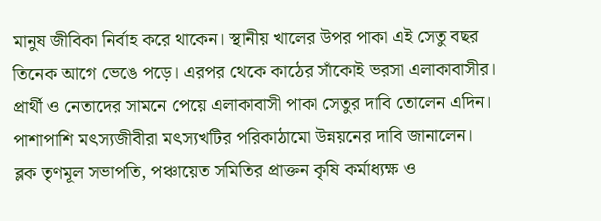মানুষ জীবিকা নির্বাহ করে থাকেন। স্থানীয় খালের উপর পাকা এই সেতু বছর তিনেক আগে ভেঙে পড়ে। এরপর থেকে কাঠের সাঁকোই ভরসা এলাকাবাসীর। প্রার্থী ও নেতাদের সামনে পেয়ে এলাকাবাসী পাকা সেতুর দাবি তোলেন এদিন। পাশাপাশি মৎস্যজীবীরা মৎস্যখটির পরিকাঠামো উন্নয়নের দাবি জানালেন।
ব্লক তৃণমূল সভাপতি, পঞ্চায়েত সমিতির প্রাক্তন কৃষি কর্মাধ্যক্ষ ও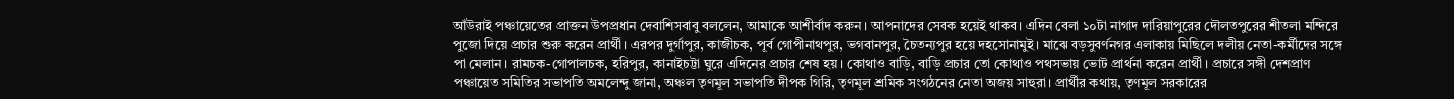আঁউরাই পঞ্চায়েতের প্রাক্তন উপপ্রধান দেবাশিসবাবু বললেন, আমাকে আশীর্বাদ করুন। আপনাদের সেবক হয়েই থাকব। এদিন বেলা ১০টা নাগাদ দারিয়াপুরের দৌলতপুরের শীতলা মন্দিরে পুজো দিয়ে প্রচার শুরু করেন প্রার্থী। এরপর দুর্গাপুর, কাজীচক, পূর্ব গোপীনাথপুর, ভগবানপুর, চৈতন্যপুর হয়ে দহসোনামুই। মাঝে বড়সুবর্ণনগর এলাকায় মিছিলে দলীয় নেতা-কর্মীদের সঙ্গে পা মেলান। রামচক-গোপালচক, হরিপুর, কানাইচট্টা ঘুরে এদিনের প্রচার শেষ হয়। কোথাও বাড়ি, বাড়ি প্রচার তো কোথাও পথসভায় ভোট প্রার্থনা করেন প্রার্থী। প্রচারে সঙ্গী দেশপ্রাণ পঞ্চায়েত সমিতির সভাপতি অমলেন্দু জানা, অঞ্চল তৃণমূল সভাপতি দীপক গিরি, তৃণমূল শ্রমিক সংগঠনের নেতা অজয় সাহুরা। প্রার্থীর কথায়, তৃণমূল সরকারের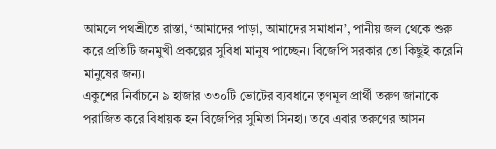আমলে পথশ্রীতে রাস্তা, ‘আমাদের পাড়া, আমাদের সমাধান’, পানীয় জল থেকে শুরু করে প্রতিটি জনমুখী প্রকল্পের সুবিধা মানুষ পাচ্ছেন। বিজেপি সরকার তো কিছুই করেনি মানুষের জন্য।
একুশের নির্বাচনে ৯ হাজার ৩৩০টি ভোটের ব্যবধানে তৃণমূল প্রার্থী তরুণ জানাকে পরাজিত করে বিধায়ক হন বিজেপির সুমিতা সিনহা। তবে এবার তরুণের আসন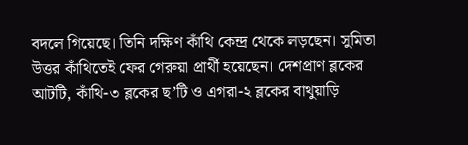বদলে গিয়েছে। তিনি দক্ষিণ কাঁথি কেন্দ্র থেকে লড়ছেন। সুমিতা উত্তর কাঁথিতেই ফের গেরুয়া প্রার্থী হয়েছেন। দেশপ্রাণ ব্লকের আটটি, কাঁথি-৩ ব্লকের ছ’টি ও এগরা-২ ব্লকের বাথুয়াড়ি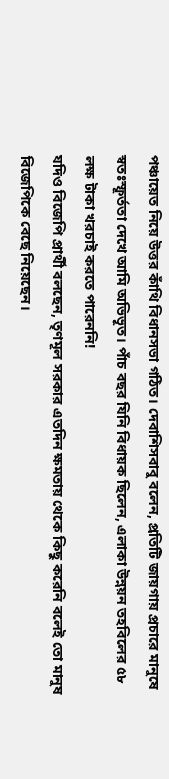পঞ্চায়েত নিয়ে উত্তর কাঁথি বিধানসভা গঠিত। দেবাশিসবাবু বলেন, প্রতিটি জায়গায় প্রচারে মানুষে স্বতঃস্ফূর্ততা দেখে আমি অভিভূত। পাঁচ বছর যিনি বিধায়ক ছিলেন, এলাকা উন্নয়ন তহবিলের ৫৮ লক্ষ টাকা খরচাই করতে পারেননি!
যদিও বিজেপি প্রার্থী বলছেন, তৃণমূল সরকার এতদিন ক্ষমতায় থেকে কিছু করেনি বলেই তো মানুষ বিজেপিকে বেছে নিয়েছেন।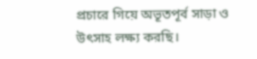প্রচারে গিয়ে অভূতপূর্ব সাড়া ও উৎসাহ লক্ষ্য করছি।